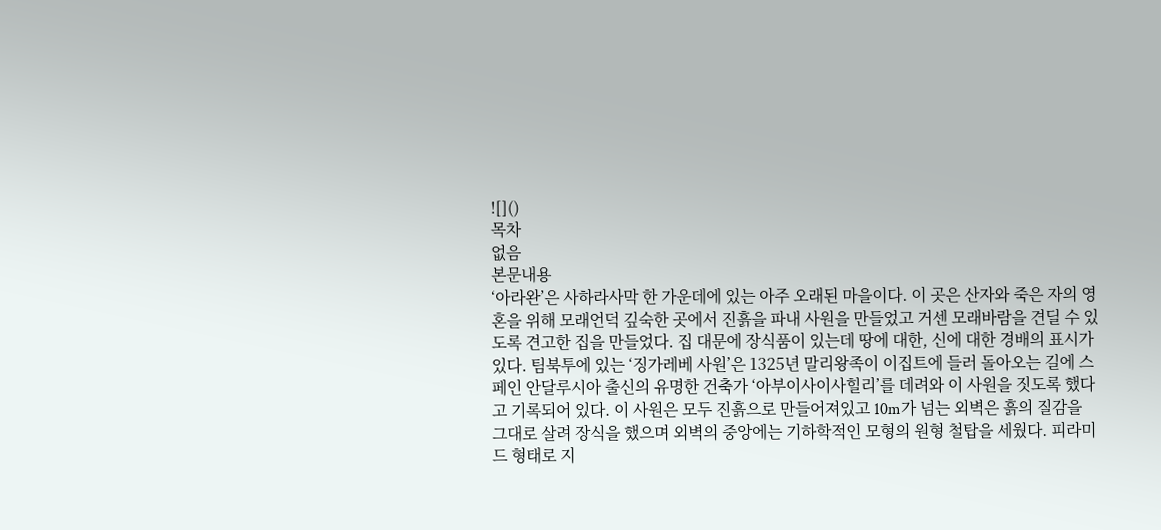![]()
목차
없음
본문내용
‘아라완’은 사하라사막 한 가운데에 있는 아주 오래된 마을이다. 이 곳은 산자와 죽은 자의 영혼을 위해 모래언덕 깊숙한 곳에서 진흙을 파내 사원을 만들었고 거센 모래바람을 견딜 수 있도록 견고한 집을 만들었다. 집 대문에 장식품이 있는데 땅에 대한, 신에 대한 경배의 표시가 있다. 팀북투에 있는 ‘징가레베 사원’은 1325년 말리왕족이 이집트에 들러 돌아오는 길에 스페인 안달루시아 출신의 유명한 건축가 ‘아부이사이사힐리’를 데려와 이 사원을 짓도록 했다고 기록되어 있다. 이 사원은 모두 진흙으로 만들어져있고 10m가 넘는 외벽은 흙의 질감을 그대로 살려 장식을 했으며 외벽의 중앙에는 기하학적인 모형의 원형 철탑을 세웠다. 피라미드 형태로 지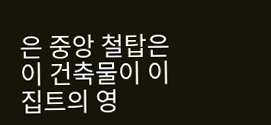은 중앙 철탑은 이 건축물이 이집트의 영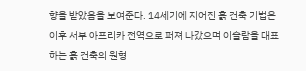향을 받았음을 보여준다. 14세기에 지어진 흙 건축 기법은 이후 서부 아프리카 전역으로 퍼져 나갔으며 이슬람을 대표하는 흙 건축의 원형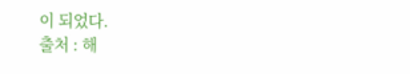이 되었다.
출처 : 해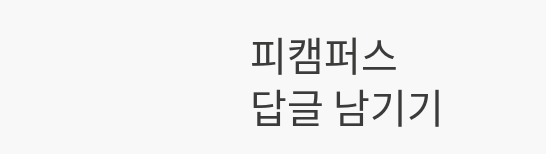피캠퍼스
답글 남기기